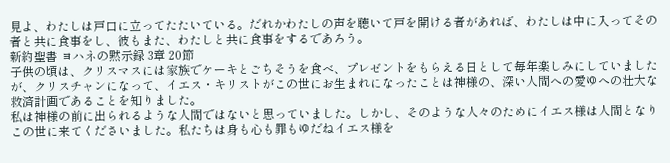見よ、わたしは戸口に立ってたたいている。だれかわたしの声を聴いて戸を開ける者があれば、わたしは中に入ってその者と共に食事をし、彼もまた、わたしと共に食事をするであろう。
新約聖書 ヨハネの黙示録 3章 20節
子供の頃は、クリスマスには家族でケーキとごちそうを食べ、プレゼントをもらえる日として毎年楽しみにしていましたが、クリスチャンになって、イエス・キリストがこの世にお生まれになったことは神様の、深い人間への愛ゆへの壮大な救済計画であることを知りました。
私は神様の前に出られるような人間ではないと思っていました。しかし、そのような人々のためにイエス様は人間となりこの世に来てくださいました。私たちは身も心も罪もゆだねイエス様を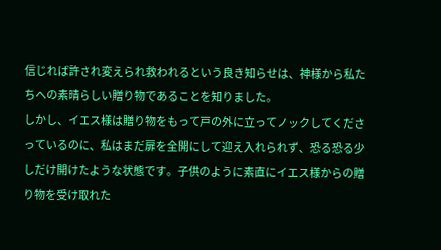信じれば許され変えられ救われるという良き知らせは、神様から私たちへの素晴らしい贈り物であることを知りました。
しかし、イエス様は贈り物をもって戸の外に立ってノックしてくださっているのに、私はまだ扉を全開にして迎え入れられず、恐る恐る少しだけ開けたような状態です。子供のように素直にイエス様からの贈り物を受け取れた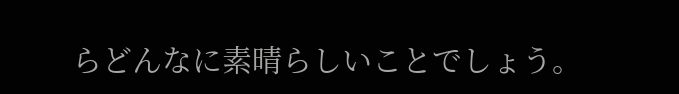らどんなに素晴らしいことでしょう。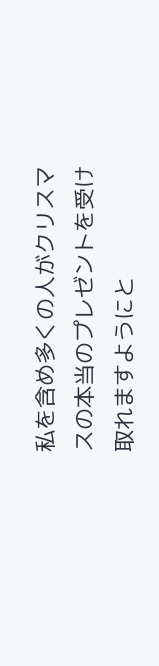私を含め多くの人がクリスマスの本当のプレゼントを受け取れますようにと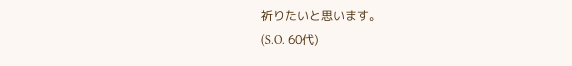祈りたいと思います。
(S.O. 60代)